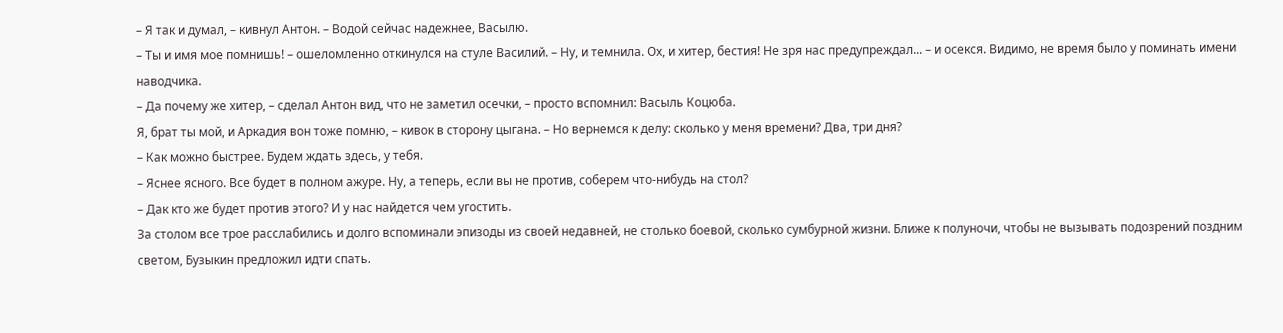– Я так и думал, – кивнул Антон. – Водой сейчас надежнее, Васылю.
– Ты и имя мое помнишь! – ошеломленно откинулся на стуле Василий. – Ну, и темнила. Ох, и хитер, бестия! Не зря нас предупреждал... – и осекся. Видимо, не время было у поминать имени наводчика.
– Да почему же хитер, – сделал Антон вид, что не заметил осечки, – просто вспомнил: Васыль Коцюба.
Я, брат ты мой, и Аркадия вон тоже помню, – кивок в сторону цыгана. – Но вернемся к делу: сколько у меня времени? Два, три дня?
– Как можно быстрее. Будем ждать здесь, у тебя.
– Яснее ясного. Все будет в полном ажуре. Ну, а теперь, если вы не против, соберем что-нибудь на стол?
– Дак кто же будет против этого? И у нас найдется чем угостить.
За столом все трое расслабились и долго вспоминали эпизоды из своей недавней, не столько боевой, сколько сумбурной жизни. Ближе к полуночи, чтобы не вызывать подозрений поздним светом, Бузыкин предложил идти спать.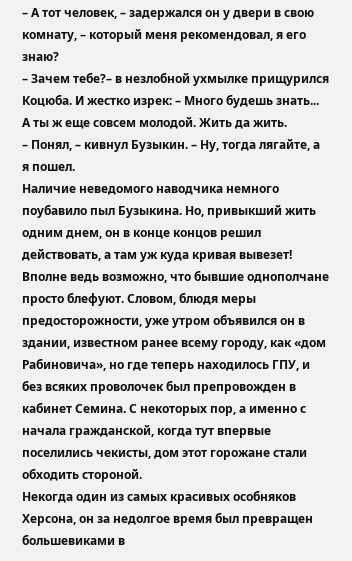– А тот человек, – задержался он у двери в свою комнату, – который меня рекомендовал, я его знаю?
– Зачем тебе?– в незлобной ухмылке прищурился Коцюба. И жестко изрек: – Много будешь знать...
А ты ж еще совсем молодой. Жить да жить.
– Понял, – кивнул Бузыкин. – Ну, тогда лягайте, а я пошел.
Наличие неведомого наводчика немного поубавило пыл Бузыкина. Но, привыкший жить одним днем, он в конце концов решил действовать, а там уж куда кривая вывезет! Вполне ведь возможно, что бывшие однополчане просто блефуют. Словом, блюдя меры предосторожности, уже утром объявился он в здании, известном ранее всему городу, как «дом Рабиновича», но где теперь находилось ГПУ, и без всяких проволочек был препровожден в кабинет Семина. С некоторых пор, а именно с начала гражданской, когда тут впервые поселились чекисты, дом этот горожане стали обходить стороной.
Некогда один из самых красивых особняков Херсона, он за недолгое время был превращен большевиками в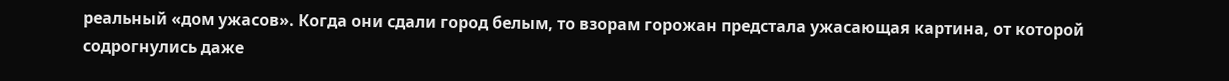реальный «дом ужасов». Когда они сдали город белым, то взорам горожан предстала ужасающая картина, от которой содрогнулись даже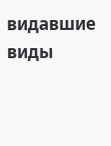видавшие виды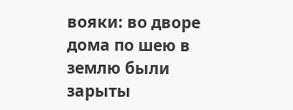вояки: во дворе дома по шею в землю были зарыты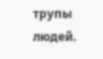трупы людей.